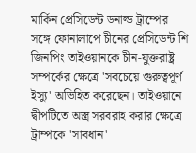মার্কিন প্রেসিডেন্ট ডনাল্ড ট্রাম্পের সঙ্গে ফোনালাপে চীনের প্রেসিডেন্ট শি জিনপিং তাইওয়ানকে চীন-যুক্তরাষ্ট্র সম্পর্কের ক্ষেত্রে 'সবচেয়ে গুরুত্বপূর্ণ ইস্যু' অভিহিত করেছেন। তাইওয়ানে দ্বীপটিতে অস্ত্র সরবরাহ করার ক্ষেত্রে ট্রাম্পকে 'সাবধান'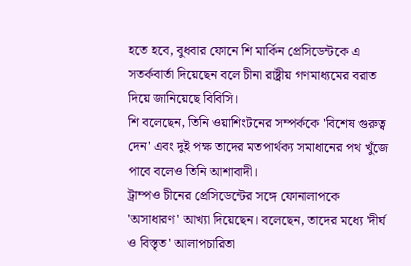হতে হবে, বুধবার ফোনে শি মার্কিন প্রেসিডেন্টকে এ সতর্কবার্তা দিয়েছেন বলে চীনা রাষ্ট্রীয় গণমাধ্যমের বরাত দিয়ে জানিয়েছে বিবিসি।
শি বলেছেন, তিনি ওয়াশিংটনের সম্পর্ককে 'বিশেষ গুরুত্ব দেন' এবং দুই পক্ষ তাদের মতপার্থক্য সমাধানের পথ খুঁজে পাবে বলেও তিনি আশাবাদী।
ট্রাম্পও চীনের প্রেসিডেন্টের সঙ্গে ফোনালাপকে 'অসাধারণ' আখ্যা দিয়েছেন। বলেছেন, তাদের মধ্যে 'দীর্ঘ ও বিস্তৃত' আলাপচারিতা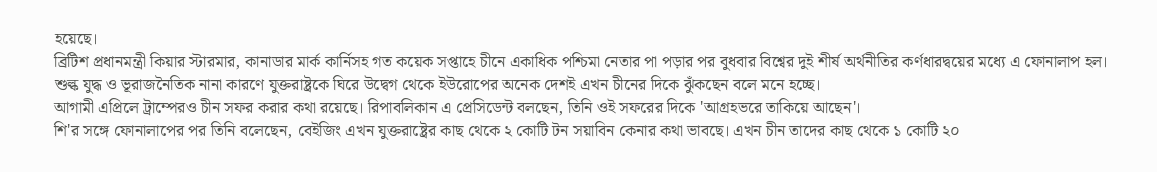হয়েছে।
ব্রিটিশ প্রধানমন্ত্রী কিয়ার স্টারমার, কানাডার মার্ক কার্নিসহ গত কয়েক সপ্তাহে চীনে একাধিক পশ্চিমা নেতার পা পড়ার পর বুধবার বিশ্বের দুই শীর্ষ অর্থনীতির কর্ণধারদ্বয়ের মধ্যে এ ফোনালাপ হল।
শুল্ক যুদ্ধ ও ভূরাজনৈতিক নানা কারণে যুক্তরাষ্ট্রকে ঘিরে উদ্বেগ থেকে ইউরোপের অনেক দেশই এখন চীনের দিকে ঝুঁকছেন বলে মনে হচ্ছে।
আগামী এপ্রিলে ট্রাম্পেরও চীন সফর করার কথা রয়েছে। রিপাবলিকান এ প্রেসিডেন্ট বলছেন, তিনি ওই সফরের দিকে 'আগ্রহভরে তাকিয়ে আছেন'।
শি'র সঙ্গে ফোনালাপের পর তিনি বলেছেন, বেইজিং এখন যুক্তরাষ্ট্রের কাছ থেকে ২ কোটি টন সয়াবিন কেনার কথা ভাবছে। এখন চীন তাদের কাছ থেকে ১ কোটি ২০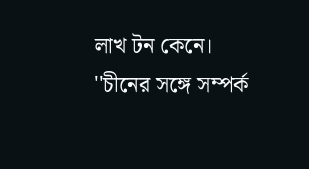লাখ টন কেনে।
''চীনের সঙ্গে সম্পর্ক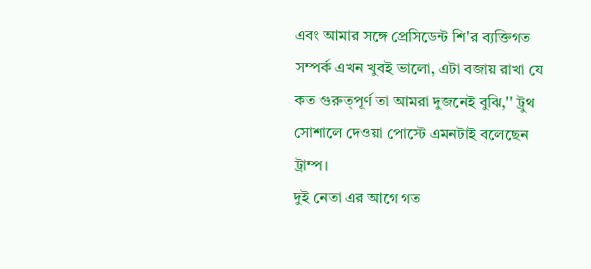এবং আমার সঙ্গে প্রেসিডেন্ট শি'র ব্যক্তিগত সম্পর্ক এখন খুবই ভালো, এটা বজায় রাখা যে কত গুরুত্পূর্ণ তা আমরা দুজনেই বুঝি,'' ট্রুথ সোশালে দেওয়া পোস্টে এমনটাই বলেছেন ট্রাম্প।
দুই নেতা এর আগে গত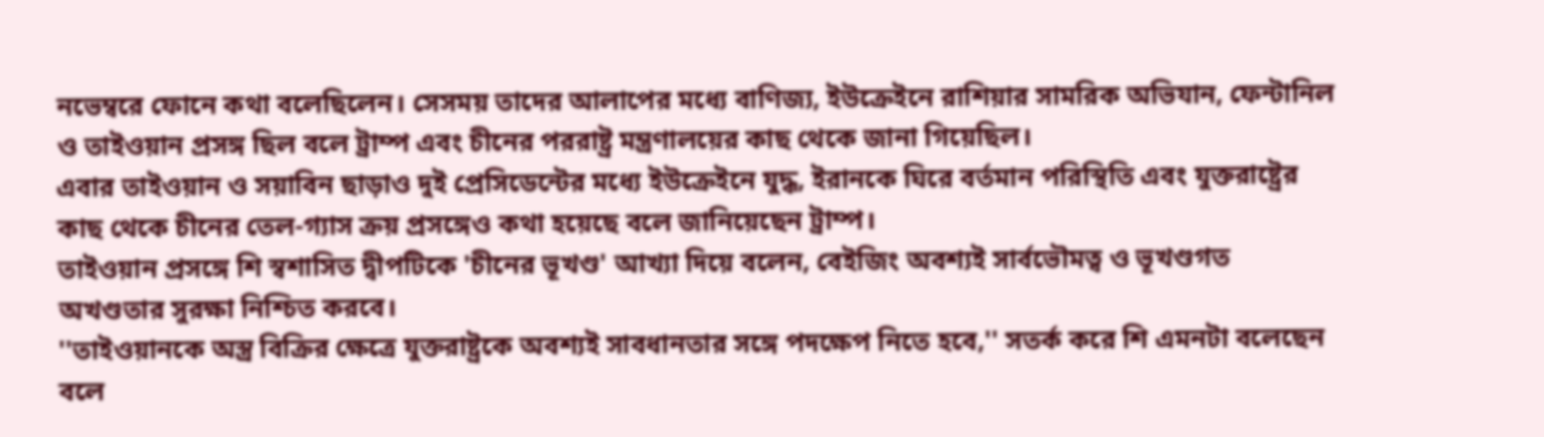নভেম্বরে ফোনে কথা বলেছিলেন। সেসময় তাদের আলাপের মধ্যে বাণিজ্য, ইউক্রেইনে রাশিয়ার সামরিক অভিযান, ফেন্টানিল ও তাইওয়ান প্রসঙ্গ ছিল বলে ট্রাম্প এবং চীনের পররাষ্ট্র মন্ত্রণালয়ের কাছ থেকে জানা গিয়েছিল।
এবার তাইওয়ান ও সয়াবিন ছাড়াও দুই প্রেসিডেন্টের মধ্যে ইউক্রেইনে যুদ্ধ, ইরানকে ঘিরে বর্তমান পরিস্থিতি এবং যুক্তরাষ্ট্রের কাছ থেকে চীনের তেল-গ্যাস ক্রয় প্রসঙ্গেও কথা হয়েছে বলে জানিয়েছেন ট্রাম্প।
তাইওয়ান প্রসঙ্গে শি স্বশাসিত দ্বীপটিকে 'চীনের ভূখণ্ড' আখ্যা দিয়ে বলেন, বেইজিং অবশ্যই সার্বভৌমত্ব ও ভূখণ্ডগত অখণ্ডতার সুরক্ষা নিশ্চিত করবে।
''তাইওয়ানকে অস্ত্র বিক্রির ক্ষেত্রে যুক্তরাষ্ট্রকে অবশ্যই সাবধানতার সঙ্গে পদক্ষেপ নিতে হবে,'' সতর্ক করে শি এমনটা বলেছেন বলে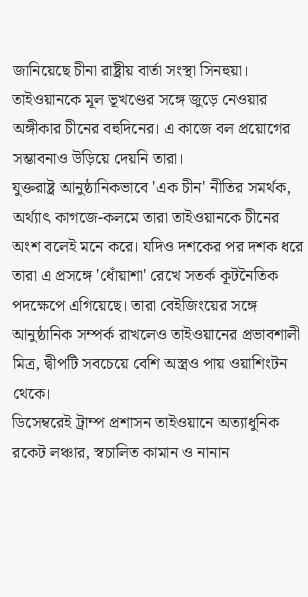জানিয়েছে চীনা রাষ্ট্রীয় বার্তা সংস্থা সিনহুয়া।
তাইওয়ানকে মূল ভূখণ্ডের সঙ্গে জুড়ে নেওয়ার অঙ্গীকার চীনের বহুদিনের। এ কাজে বল প্রয়োগের সম্ভাবনাও উড়িয়ে দেয়নি তারা।
যুক্তরাষ্ট্র আনুষ্ঠানিকভাবে 'এক চীন' নীতির সমর্থক, অর্থ্যাৎ কাগজে-কলমে তারা তাইওয়ানকে চীনের অংশ বলেই মনে করে। যদিও দশকের পর দশক ধরে তারা এ প্রসঙ্গে 'ধোঁয়াশা' রেখে সতর্ক কূটনৈতিক পদক্ষেপে এগিয়েছে। তারা বেইজিংয়ের সঙ্গে আনুষ্ঠানিক সম্পর্ক রাখলেও তাইওয়ানের প্রভাবশালী মিত্র, দ্বীপটি সবচেয়ে বেশি অস্ত্রও পায় ওয়াশিংটন থেকে।
ডিসেম্বরেই ট্রাম্প প্রশাসন তাইওয়ানে অত্যাধুনিক রকেট লঞ্চার, স্বচালিত কামান ও নানান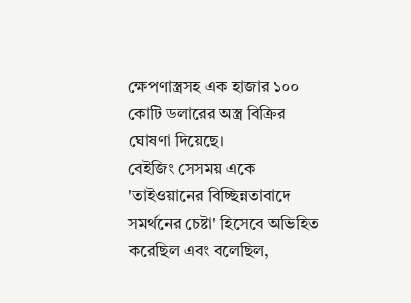ক্ষেপণাস্ত্রসহ এক হাজার ১০০ কোটি ডলারের অস্ত্র বিক্রির ঘোষণা দিয়েছে।
বেইজিং সেসময় একে 'তাইওয়ানের বিচ্ছিন্নতাবাদে সমর্থনের চেষ্টা' হিসেবে অভিহিত করেছিল এবং বলেছিল,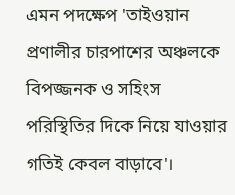এমন পদক্ষেপ 'তাইওয়ান প্রণালীর চারপাশের অঞ্চলকে বিপজ্জনক ও সহিংস পরিস্থিতির দিকে নিয়ে যাওয়ার গতিই কেবল বাড়াবে'।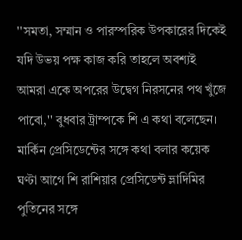''সমতা, সম্মান ও পারস্পরিক উপকারের দিকেই যদি উভয় পক্ষ কাজ করি তাহলে অবশ্যই আমরা একে অপরের উদ্বেগ নিরসনের পথ খুঁজে পাবো,'' বুধবার ট্রাম্পকে শি এ কথা বলেছেন।
মার্কিন প্রেসিডেন্টের সঙ্গে কথা বলার কয়েক ঘণ্টা আগে শি রাশিয়ার প্রেসিডেন্ট ভ্লাদিমির পুতিনের সঙ্গে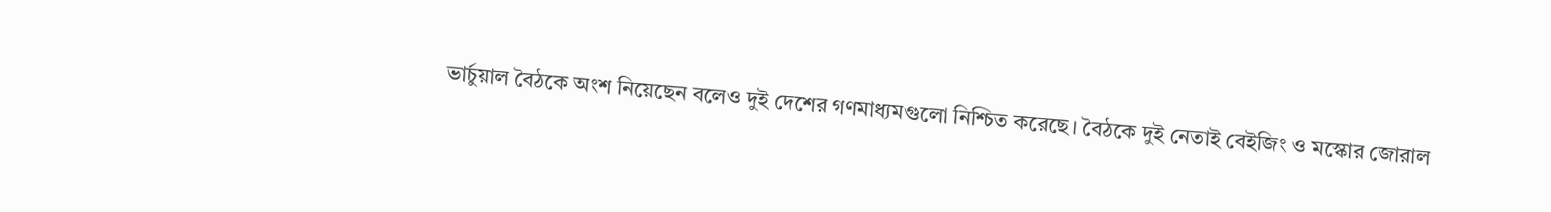ভার্চুয়াল বৈঠকে অংশ নিয়েছেন বলেও দুই দেশের গণমাধ্যমগুলো নিশ্চিত করেছে। বৈঠকে দুই নেতাই বেইজিং ও মস্কোর জোরাল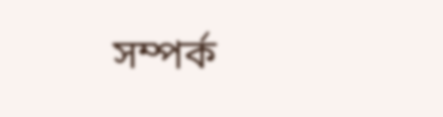সম্পর্ক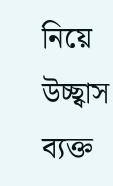নিয়ে উচ্ছ্বাস ব্যক্ত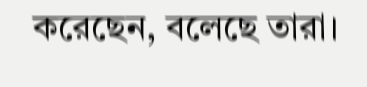করেছেন, বলেছে তারা।